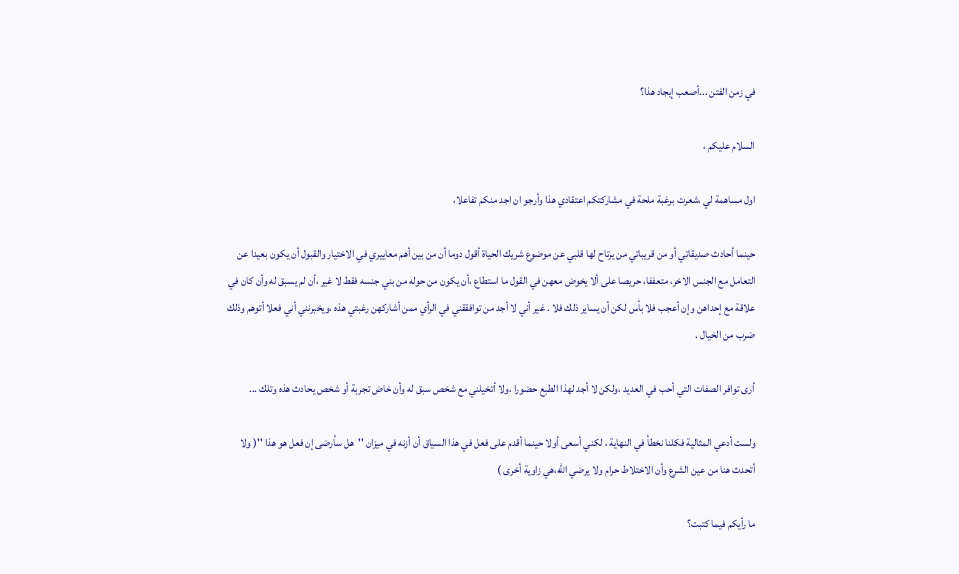في زمن الفتن ...أصعب إيجاد هذا؟

السلام عليكم ،

اول مساهمة لي ،شعرت برغبة ملحة في مشاركتكم اعتقادي هذا وأرجو ان اجد منكم تفاعلا،

حينما أحادث صديقاتي أو من قريباتي من يرتاح لها قلبي عن موضوع شريك الحياة أقول دوما أن من بين أهم معاييري في الاختيار والقبول أن يكون بعيدا عن التعامل مع الجنس الاخر، متعففا، حريصا على ألا يخوض معهن في القول ما استطاع ،أن يكون من حوله من بني جنسه فقط لا غير ،أن لم يسبق له وأن كان في علاقة مع إحداهن وإن أعجب فلا بأس لكن أن يساير ذلك فلا . غير أني لا أجد من توافققني في الرأي ممن أشاركهن رغبتي هذه ،ويخبرنني أني فعلا أتوهم وذلك ضرب من الخيال .

أرى توافر الصفات التي أحب في العديد ،ولكن لا أجد لهذا الطبع حضورا ،ولا أتخيلني مع شخص سبق له وأن خاض تجربة أو شخص يحادث هذه وتلك ...

ولست أدعي المثالية فكلنا نخطأ في النهاية ، لكني أسعى أولا حينما أقدم على فعل في هذا السياق أن أزنه في ميزان ''هل سأرضى إن فعل هو هذا ''( ولا أتحدث هنا من عين الشرع وأن الاختلاط حرام ولا يرضي الله،هي زاوية أخرى )

ما رأيكم فيما كتبت؟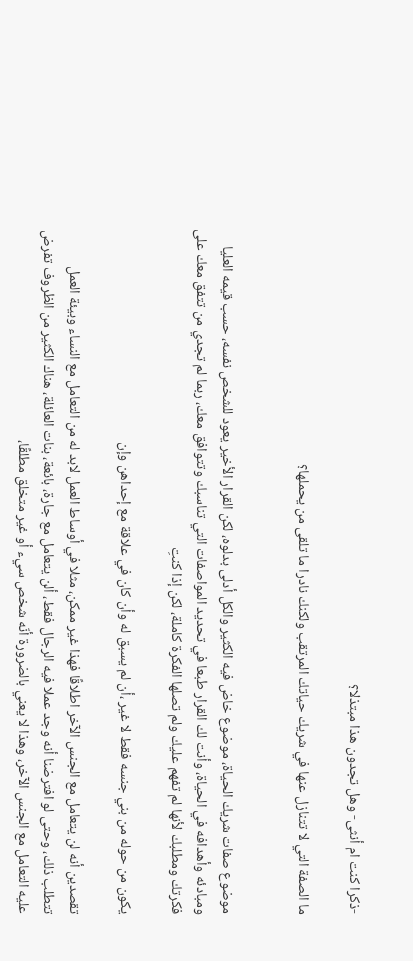-ذكرا كنت ام أنثى- وهل تجدون هذا مبتذلا؟

ما الصفة التي لا تتنازل عنها في شريك حياتك المرتقب ولكنك نادرا ما تلقى من يحملها؟


موضوع صفات شريك الحياة، موضوع خاض فيه الكثير والكل أدلى بدلوه، لكن القرار الأخير يعود للشخص نفسه، حسب قيمه العليا ومبادئه وأهدافه في الحياة، وأنت لك القرار طبعا في تحديد المواصفات التي تناسبك وتتوافق معك، ربما لم تجدي من تتفق معك على فكرتك ومطلبك لأنها لم تفهم عليك ولم تصلها الفكرة كاملة، لكن إذا كنتِ

يكون من حوله من بني جنسه فقط لا غير ،أن لم يسبق له وأن كان في علاقة مع إحداهن وإن

تقصدين أنه لن يتعامل مع الجنس الآخر اطلاقًا فهذا غير ممكن، مثلا في أوساط العمل لابد له من التعامل مع النساء وبيئة العمل تتطلب ذلك، وحتى لو افترضنا أنه وجد عملا فيه الرجال فقط، ألن يتعامل مع جارة، بائعة، بنات العائلة، هناك الكثير من الظروف تفرض عليه التعامل مع الجنس الآخر، وهذا لا يعني بالضرورة أنّه شخص سيء أو غير متخلق مطلقًا،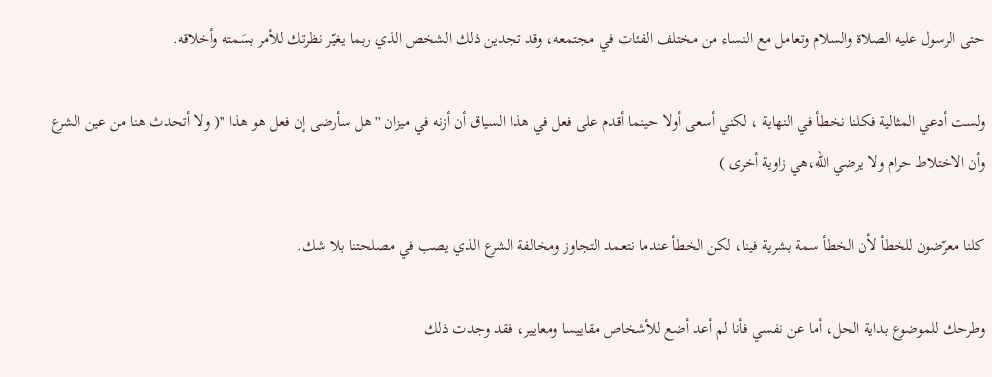حتى الرسول عليه الصلاة والسلام وتعامل مع النساء من مختلف الفئات في مجتمعه، وقد تجدين ذلك الشخص الذي ربما يغيّر نظرتك للأمر بسَمته وأخلاقه.

ولست أدعي المثالية فكلنا نخطأ في النهاية ، لكني أسعى أولا حينما أقدم على فعل في هذا السياق أن أزنه في ميزان ''هل سأرضى إن فعل هو هذا ''( ولا أتحدث هنا من عين الشرع وأن الاختلاط حرام ولا يرضي الله،هي زاوية أخرى )

كلنا معرّضون للخطأ لأن الخطأ سمة بشرية فينا، لكن الخطأ عندما نتعمد التجاوز ومخالفة الشرع الذي يصب في مصلحتنا بلا شك.

وطرحك للموضوع بداية الحل، أما عن نفسي فأنا لم أعد أضع للأشخاص مقاييسا ومعايير، فقد وجدت ذلك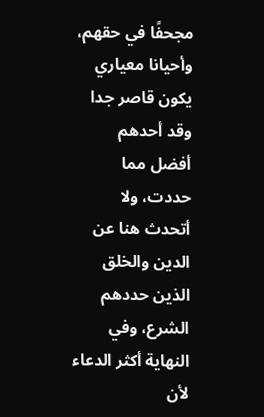مجحفًا في حقهم، وأحيانا معياري يكون قاصر جدا وقد أحدهم أفضل مما حددت، ولا أتحدث هنا عن الدين والخلق الذين حددهم الشرع، وفي النهاية أكثر الدعاء لأن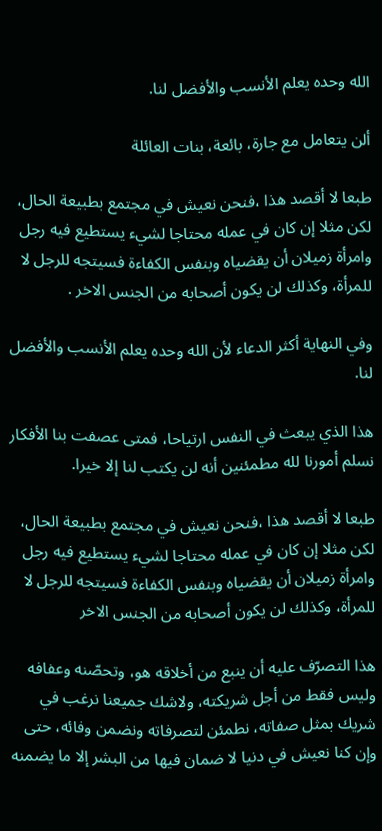الله وحده يعلم الأنسب والأفضل لنا.

ألن يتعامل مع جارة، بائعة، بنات العائلة

طبعا لا أقصد هذا ،فنحن نعيش في مجتمع بطبيعة الحال، لكن مثلا إن كان في عمله محتاجا لشيء يستطيع فيه رجل وامرأة زميلان أن يقضياه وبنفس الكفاءة فسيتجه للرجل لا للمرأة، وكذلك لن يكون أصحابه من الجنس الاخر .

وفي النهاية أكثر الدعاء لأن الله وحده يعلم الأنسب والأفضل لنا.

هذا الذي يبعث في النفس ارتياحا، فمتى عصفت بنا الأفكار نسلم أمورنا لله مطمئنين أنه لن يكتب لنا إلا خيرا.

طبعا لا أقصد هذا ،فنحن نعيش في مجتمع بطبيعة الحال، لكن مثلا إن كان في عمله محتاجا لشيء يستطيع فيه رجل وامرأة زميلان أن يقضياه وبنفس الكفاءة فسيتجه للرجل لا للمرأة، وكذلك لن يكون أصحابه من الجنس الاخر

هذا التصرّف عليه أن ينبع من أخلاقه هو، وتحصّنه وعفافه وليس فقط من أجل شريكته، ولاشك جميعنا نرغب في شريك بمثل صفاته، نطمئن لتصرفاته ونضمن وفائه، حتى وإن كنا نعيش في دنيا لا ضمان فيها من البشر إلا ما يضمنه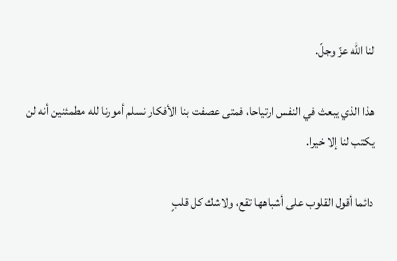لنا الله عزّ وجلّ.

هذا الذي يبعث في النفس ارتياحا، فمتى عصفت بنا الأفكار نسلم أمورنا لله مطمئنين أنه لن يكتب لنا إلا خيرا.

دائما أقول القلوب على أشباهها تقع، ولاشك كل قلبٍ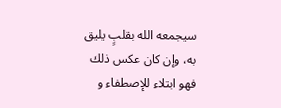سيجمعه الله بقلبٍ يليق به، وإن كان عكس ذلك فهو ابتلاء للإصطفاء و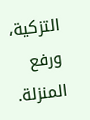التزكية، ورفع المنزلة.